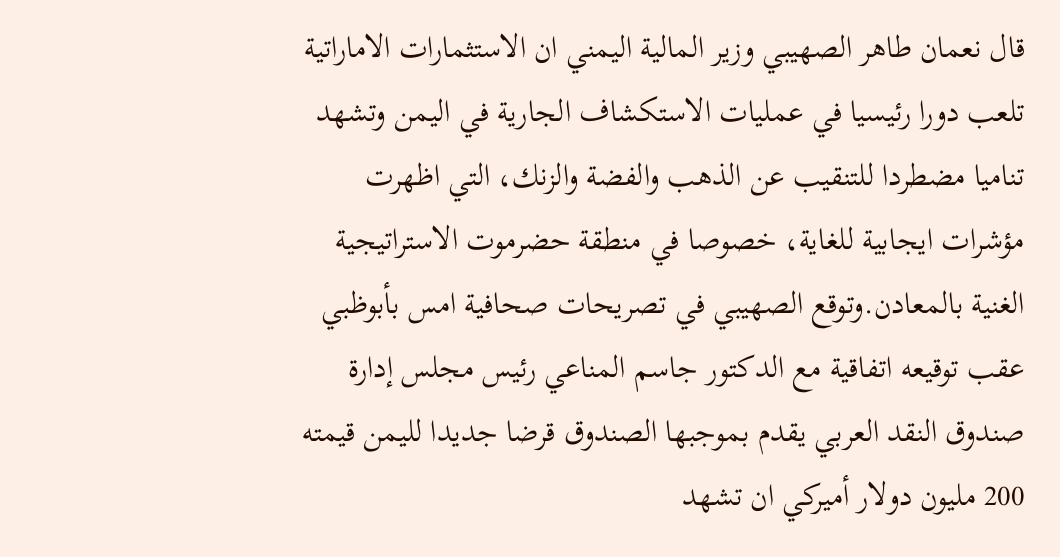قال نعمان طاهر الصهيبي وزير المالية اليمني ان الاستثمارات الاماراتية تلعب دورا رئيسيا في عمليات الاستكشاف الجارية في اليمن وتشهد تناميا مضطردا للتنقيب عن الذهب والفضة والزنك، التي اظهرت مؤشرات ايجابية للغاية، خصوصا في منطقة حضرموت الاستراتيجية الغنية بالمعادن.وتوقع الصهيبي في تصريحات صحافية امس بأبوظبي عقب توقيعه اتفاقية مع الدكتور جاسم المناعي رئيس مجلس إدارة صندوق النقد العربي يقدم بموجبها الصندوق قرضا جديدا لليمن قيمته 200 مليون دولار أميركي ان تشهد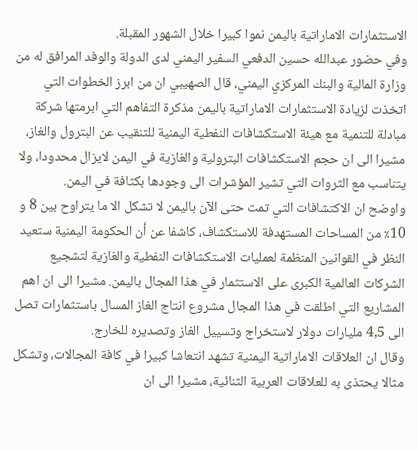الاستثمارات الاماراتية باليمن نموا كبيرا خلال الشهور المقبلة.
وفي حضور عبدالله حسين الدفعي السفير اليمني لدى الدولة والوفد المرافق له من وزارة المالية والبنك المركزي اليمني، قال الصهيبي ان من ابرز الخطوات التي اتخذت لزيادة الاستثمارات الاماراتية باليمن مذكرة التفاهم التي ابرمتها شركة مبادلة للتنمية مع هيئة الاستكشافات النفطية اليمنية للتنقيب عن البترول والغاز، مشيرا الى ان حجم الاستكشافات البترولية والغازية في اليمن لايزال محدودا، ولا يتناسب مع الثروات التي تشير المؤشرات الى وجودها بكثافة في اليمن.
واوضح ان الاكتشافات التي تمت حتى الآن باليمن لا تشكل الا ما يتراوح بين 8 و 10٪ من المساحات المستهدفة للاستكشاف، كاشفا عن أن الحكومة اليمنية ستعيد النظر في القوانين المنظمة لعمليات الاستكشافات النفطية والغازية لتشجيع الشركات العالمية الكبرى على الاستثمار في هذا المجال باليمن. مشيرا الى ان اهم المشاريع التي اطلقت في هذا المجال مشروع انتاج الغاز المسال باستثمارات تصل الى 4,5 مليارات دولار لاستخراج وتسييل الغاز وتصديره للخارج.
وقال ان العلاقات الاماراتية اليمنية تشهد انتعاشا كبيرا في كافة المجالات، وتشكل مثالا يحتذى به للعلاقات العربية الثنائية، مشيرا الى ان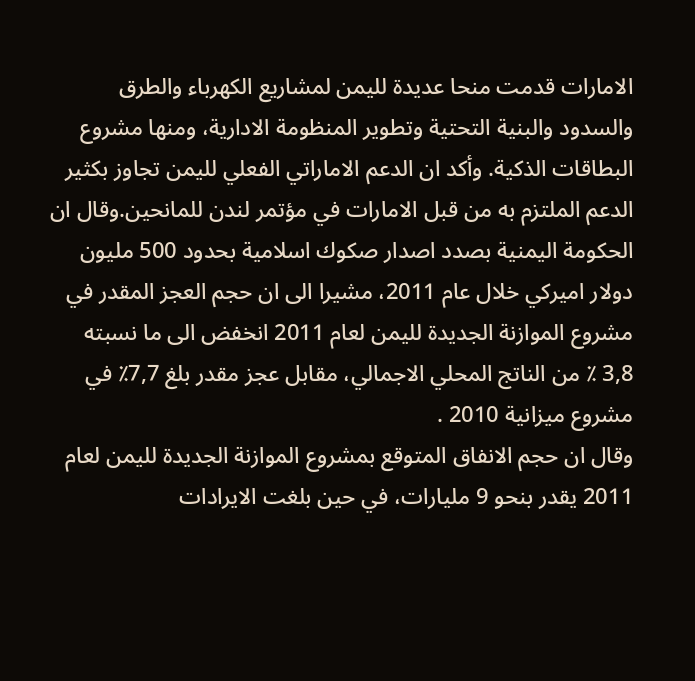الامارات قدمت منحا عديدة لليمن لمشاريع الكهرباء والطرق والسدود والبنية التحتية وتطوير المنظومة الادارية، ومنها مشروع البطاقات الذكية. وأكد ان الدعم الاماراتي الفعلي لليمن تجاوز بكثير الدعم الملتزم به من قبل الامارات في مؤتمر لندن للمانحين.وقال ان الحكومة اليمنية بصدد اصدار صكوك اسلامية بحدود 500 مليون دولار اميركي خلال عام 2011، مشيرا الى ان حجم العجز المقدر في مشروع الموازنة الجديدة لليمن لعام 2011 انخفض الى ما نسبته 3,8 ٪ من الناتج المحلي الاجمالي، مقابل عجز مقدر بلغ 7,7٪ في مشروع ميزانية 2010 .
وقال ان حجم الانفاق المتوقع بمشروع الموازنة الجديدة لليمن لعام 2011 يقدر بنحو 9 مليارات، في حين بلغت الايرادات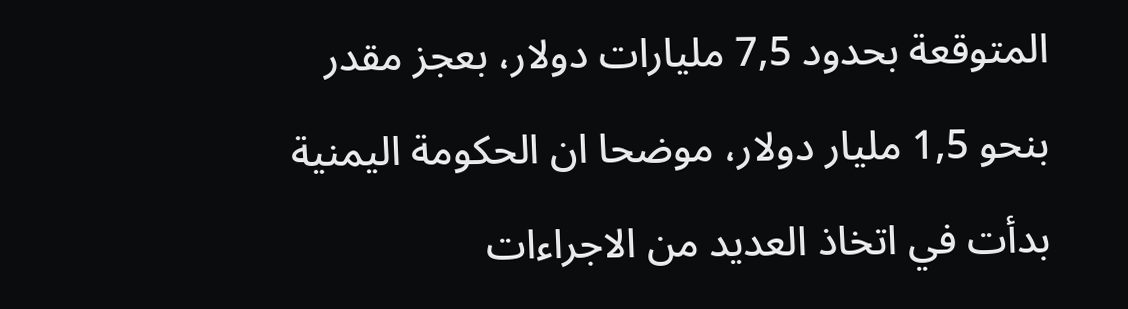المتوقعة بحدود 7,5 مليارات دولار، بعجز مقدر بنحو 1,5 مليار دولار، موضحا ان الحكومة اليمنية بدأت في اتخاذ العديد من الاجراءات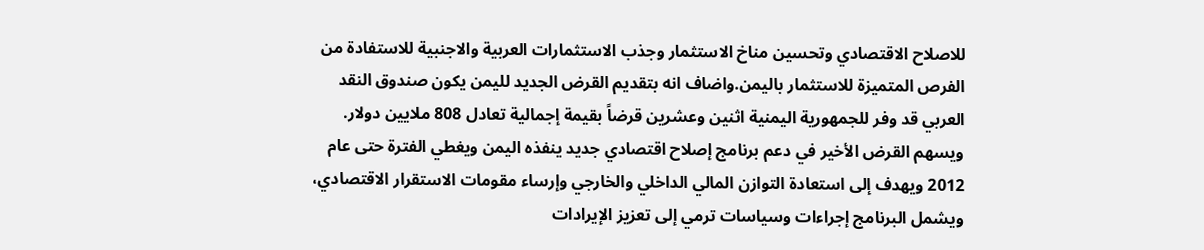للاصلاح الاقتصادي وتحسين مناخ الاستثمار وجذب الاستثمارات العربية والاجنبية للاستفادة من الفرص المتميزة للاستثمار باليمن.واضاف انه بتقديم القرض الجديد لليمن يكون صندوق النقد العربي قد وفر للجمهورية اليمنية اثنين وعشرين قرضاً بقيمة إجمالية تعادل 808 ملايين دولار. ويسهم القرض الأخير في دعم برنامج إصلاح اقتصادي جديد ينفذه اليمن ويغطي الفترة حتى عام 2012 ويهدف إلى استعادة التوازن المالي الداخلي والخارجي وإرساء مقومات الاستقرار الاقتصادي، ويشمل البرنامج إجراءات وسياسات ترمي إلى تعزيز الإيرادات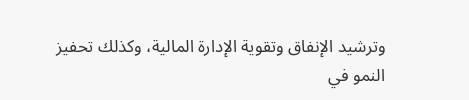وترشيد الإنفاق وتقوية الإدارة المالية، وكذلك تحفيز النمو في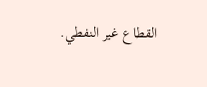القطاع غير النفطي.